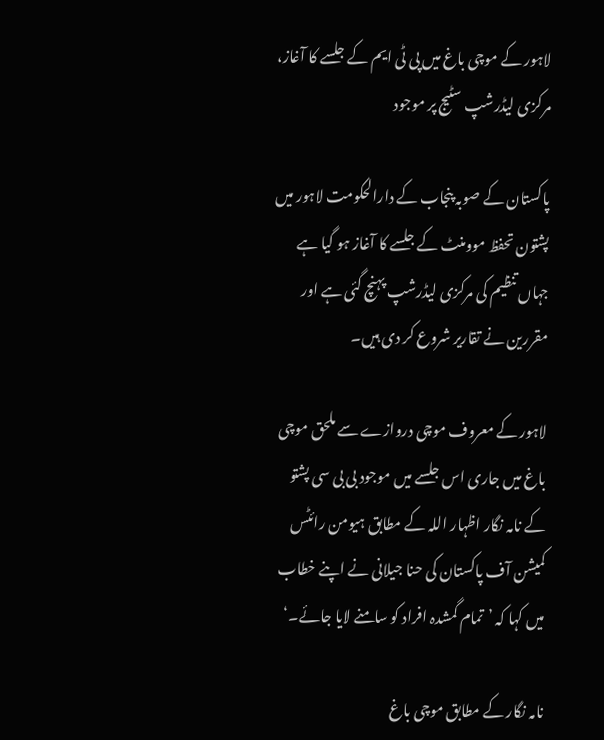لاہور کے موچی باغ میں پی ٹی ایم کے جلسے کا آغاز، مرکزی لیڈرشپ سٹیج پر موجود

پاکستان کے صوبہ پنجاب کے دارالحکومت لاہور میں پشتون تحفظ موومنٹ کے جلسے کا آغاز ہو گیا ہے جہاں تنظیم کی مرکزی لیڈرشپ پہنچ گئی ہے اور مقررین نے تقاریر شروع کر دی ہیں۔

لاہور کے معروف موچی دروازے سے ملحق موچی باغ میں جاری اس جلسے میں موجود بی بی سی پشتو کے نامہ نگار اظہار اللہ کے مطابق ہیومن رائٹس کمیشن آف پاکستان کی حنا جیلانی نے اپنے خطاب میں کہا کہ ’تمام گمشدہ افراد کو سامنے لایا جائے۔‘

نامہ نگار کے مطابق موچی باغ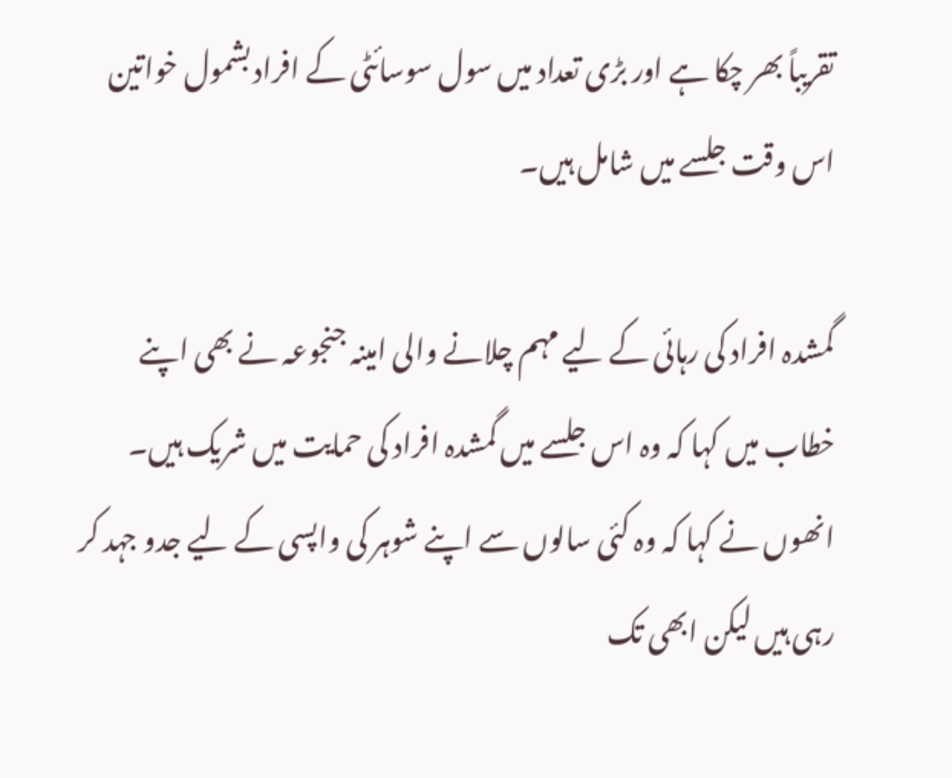تقریباً بھر چکا ہے اور بڑی تعداد میں سول سوسائٹی کے افراد بشمول خواتین اس وقت جلسے میں شامل ہیں۔

گمشدہ افراد کی رہائی کے لیے مہم چلانے والی امینہ جنجوعہ نے بھی اپنے خطاب میں کہا کہ وہ اس جلسے میں گمشدہ افراد کی حمایت میں شریک ہیں۔ انھوں نے کہا کہ وہ کئی سالوں سے اپنے شوہر کی واپسی کے لیے جدو جہد کر رہی ہیں لیکن ابھی تک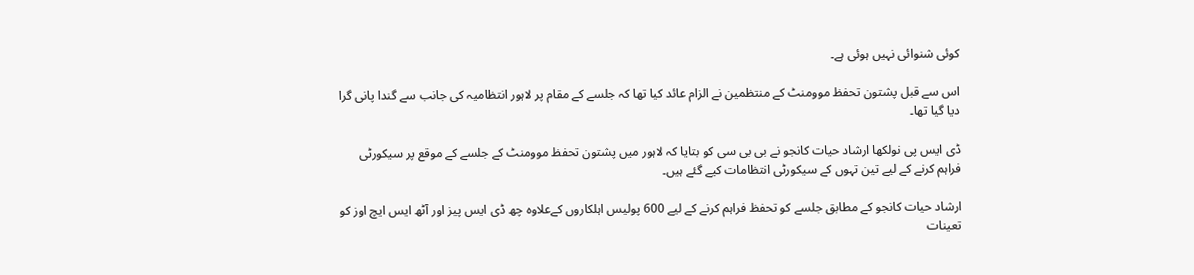کوئی شنوائی نہیں ہوئی ہے۔

اس سے قبل پشتون تحفظ موومنٹ کے منتظمین نے الزام عائد کیا تھا کہ جلسے کے مقام پر لاہور انتظامیہ کی جانب سے گندا پانی گرا دیا گیا تھا۔

ڈی ایس پی نولکھا ارشاد حیات کانجو نے بی بی سی کو بتایا کہ لاہور میں پشتون تحفظ موومنٹ کے جلسے کے موقع پر سیکورٹی فراہم کرنے کے لیے تین تہوں کے سیکورٹی انتظامات کیے گئے ہیں۔

ارشاد حیات کانجو کے مطابق جلسے کو تحفظ فراہم کرنے کے لیے 600 پولیس اہلکاروں کےعلاوہ چھ ڈی ایس پیز اور آٹھ ایس ایچ اوز کو تعینات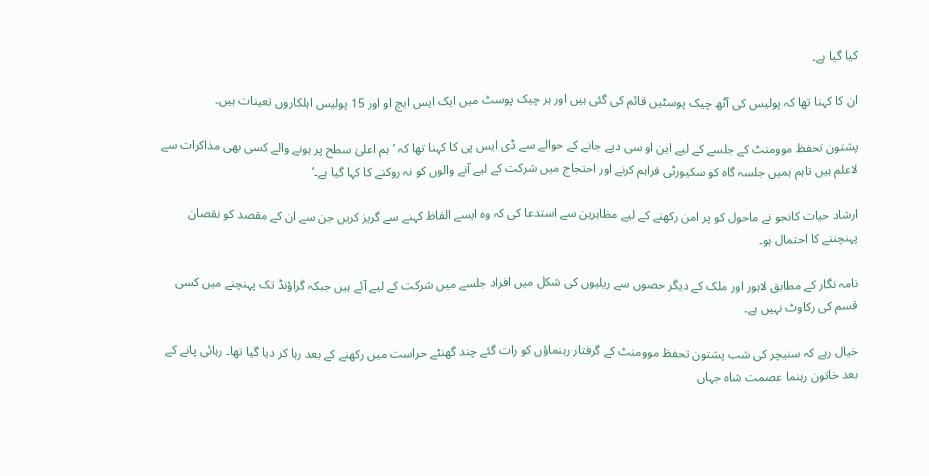کیا گیا ہے۔

ان کا کہنا تھا کہ پولیس کی آٹھ چیک پوسٹیں قائم کی گئی ہیں اور ہر چیک پوسٹ میں ایک ایس ایچ او اور 15 پولیس اہلکاروں تعینات ہیں۔

پشتون تحفظ موومنٹ کے جلسے کے لیے این او سی دیے جانے کے حوالے سے ڈی ایس پی کا کہنا تھا کہ ’ہم اعلیٰ سطح پر ہونے والے کسی بھی مذاکرات سے لاعلم ہیں تاہم ہمیں جلسہ گاہ کو سکیورٹی فراہم کرنے اور احتجاج میں شرکت کے لیے آنے والوں کو نہ روکنے کا کہا گیا ہے۔‘

ارشاد حیات کانجو نے ماحول کو پر امن رکھنے کے لیے مظاہرین سے استدعا کی کہ وہ ایسے الفاظ کہنے سے گریز کریں جن سے ان کے مقصد کو نقصان پہنچننے کا احتمال ہو۔

نامہ نگار کے مطابق لاہور اور ملک کے دیگر حصوں سے ریلیوں کی شکل میں افراد جلسے میں شرکت کے لیے آئے ہیں جبکہ گراؤنڈ تک پہنچنے میں کسی قسم کی رکاوٹ نہیں ہے۔

خیال رہے کہ سنیچر کی شب پشتون تحفظ موومنٹ کے گرفتار رہنماؤں کو رات گئے چند گھنٹے حراست میں رکھنے کے بعد رہا کر دیا گیا تھا۔ رہائی پانے کے بعد خاتون رہنما عصمت شاہ جہاں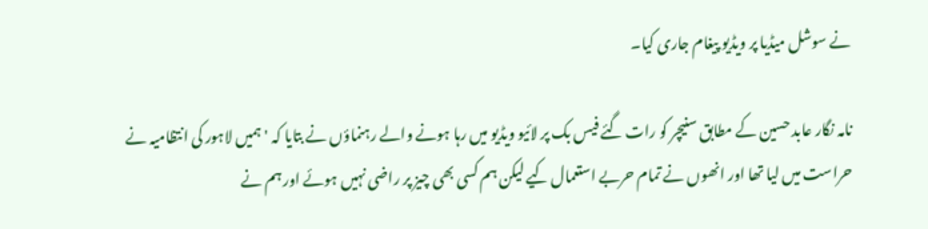نے سوشل میڈیا پر ویڈیو پیغام جاری کیا۔

نامہ نگار عابد حسین کے مطابق سنیچر کو رات گئے فیس بک پر لائیو ویڈیو میں رہا ہونے والے رہنماؤں نے بتایا کہ 'ہمیں لاہور کی انتظامیہ نے حراست میں لیا تھا اور انھوں نے تمام حربے استعمال کیے لیکن ہم کسی بھی چیز پر راضی نہیں ہوئے اور ہم نے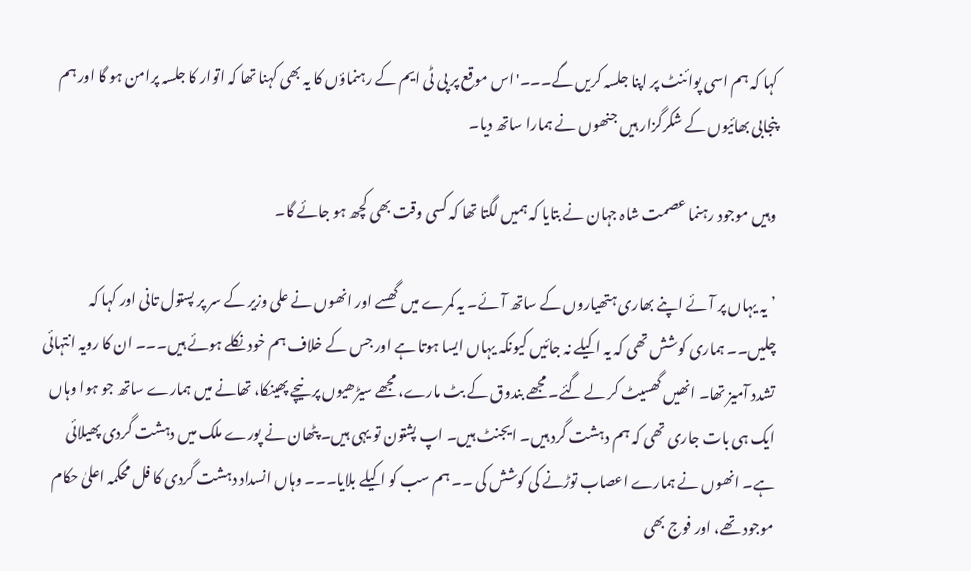کہا کہ ہم اسی پوائنٹ پر اپنا جلسہ کریں گے۔۔۔'اس موقع پر پی ٹی ایم کے رہنماؤں کا یہ بھی کہنا تھا کہ اتوار کا جلسہ پرامن ہو گا اور ہم پنجابی بھائیوں کے شکرگزار ہیں جنھوں نے ہمارا ساتھ دیا۔

وہیں موجود رہنما عصمت شاہ جہان نے بتایا کہ ہمیں لگتا تھا کہ کسی وقت بھی کچھ ہو جائے گا۔

’یہ یہاں پر آئے اپنے بھاری ہتھیاروں کے ساتھ آئے۔ یہ کمرے میں گھسے اور انھوں نے علی وزیر کے سر پر پستول تانی اور کہا کہ چلیں۔۔ ہماری کوشش تھی کہ یہ اکیلے نہ جائیں کیونکہ یہاں ایسا ہوتا ہے اور جس کے خلاف ہم خود نکلے ہوئے ہیں۔۔۔ ان کا رویہ انتہائی تشدد آمیز تھا۔ انھیں گھسیٹ کر لے گئے۔ مجھے بندوق کے بٹ مارے، مجھے سیڑھیوں پر نیچے پھینکا، تھانے میں ہمارے ساتھ جو ہوا وہاں ایک ہی بات جاری تھی کہ ہم دہشت گرد ہیں۔ ایجنٹ ہیں۔ اپ پشتون تو یہی ہیں۔ پٹھان نے پورے ملک میں دہشت گردی پھیلائی ہے۔ انھوں نے ہمارے اعصاب توڑنے کی کوشش کی ۔۔ ہم سب کو اکیلے بلایا۔۔۔ وہاں انسداد دہشت گردی کا فل محکمہ اعلیٰ حکام موجود تھے، اور فوج بھی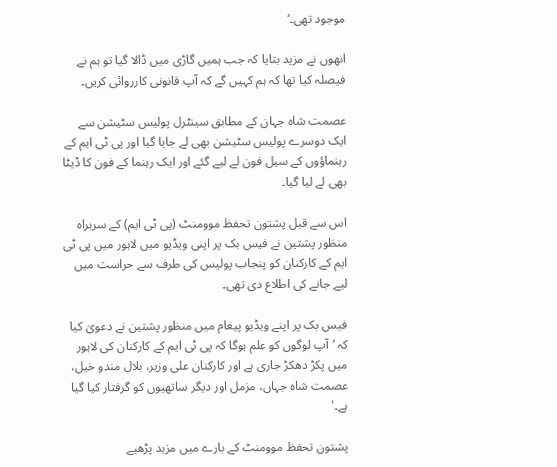موجود تھی۔‘

انھوں نے مزید بتایا کہ جب ہمیں گاڑی میں ڈالا گیا تو ہم نے فیصلہ کیا تھا کہ ہم کہیں گے کہ آپ قانونی کارروائی کریں۔

عصمت شاہ جہان کے مطابق سینٹرل پولیس سٹیشن سے ایک دوسرے پولیس سٹیشن بھی لے جایا گیا اور پی ٹی ایم کے رہنماؤوں کے سیل فون لے لیے گئے اور ایک رہنما کے فون کا ڈیٹا بھی لے لیا گیا۔

اس سے قبل پشتون تحفظ موومنٹ (پی ٹی ایم) کے سربراہ منظور پشتین نے فیس بک پر اپنی ویڈیو میں لاہور میں پی ٹی ایم کے کارکنان کو پنجاب پولیس کی طرف سے حراست میں لیے جانے کی اطلاع دی تھی۔

فیس بک پر اپنے ویڈیو پیغام میں منظور پشتین نے دعویٰ کیا کہ ’آپ لوگوں کو علم ہوگا کہ پی ٹی ایم کے کارکنان کی لاہور میں پکڑ دھکڑ جاری ہے اور کارکنان علی وزیر، بلال مندو خیل، عصمت شاہ جہاں، مزمل اور دیگر ساتھیوں کو گرفتار کیا گیا ہے۔'

پشتون تحفظ موومنٹ کے بارے میں مزید پڑھیے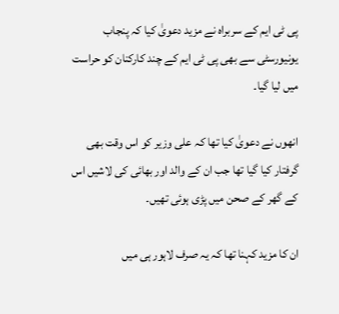پی ٹی ایم کے سربراہ نے مزید دعویٰ کیا کہ پنجاب یونیورسٹی سے بھی پی ٹی ایم کے چند کارکنان کو حراست میں لیا گیا۔

انھوں نے دعویٰ کیا تھا کہ علی وزیر کو اس وقت بھی گرفتار کیا گیا تھا جب ان کے والد اور بھائی کی لاشیں اس کے گھر کے صحن میں پڑی ہوئی تھیں۔

ان کا مزید کہنا تھا کہ یہ صرف لاہور ہی میں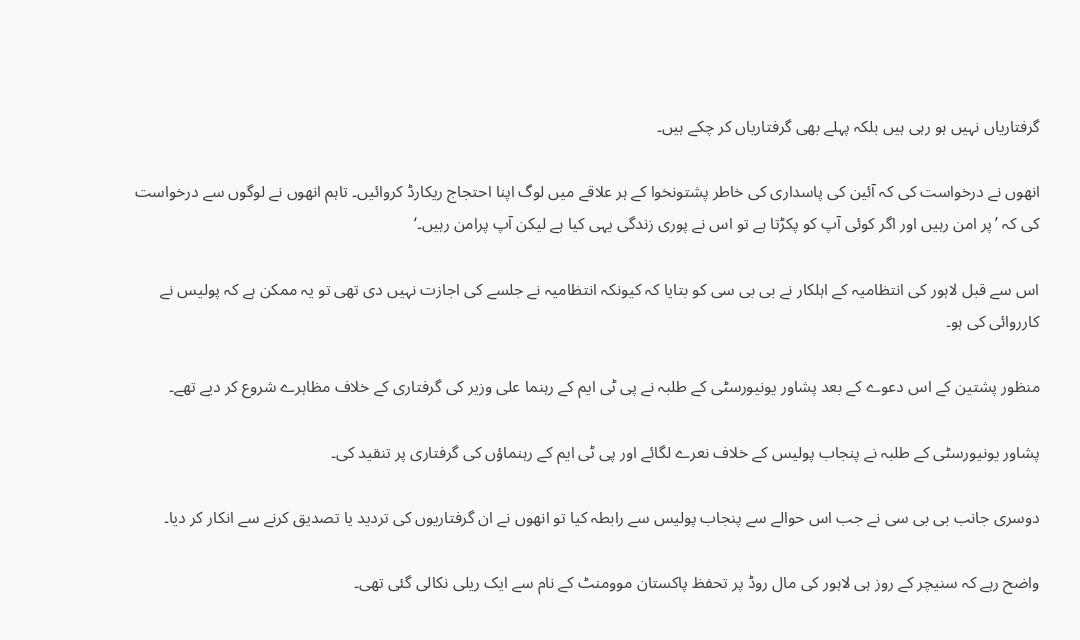گرفتاریاں نہیں ہو رہی ہیں بلکہ پہلے بھی گرفتاریاں کر چکے ہیں۔

انھوں نے درخواست کی کہ آئین کی پاسداری کی خاطر پشتونخوا کے ہر علاقے میں لوگ اپنا احتجاج ریکارڈ کروائیں۔ تاہم انھوں نے لوگوں سے درخواست کی کہ ’پر امن رہیں اور اگر کوئی آپ کو پکڑتا ہے تو اس نے پوری زندگی یہی کیا ہے لیکن آپ پرامن رہیں۔‘

اس سے قبل لاہور کی انتظامیہ کے اہلکار نے بی بی سی کو بتایا کہ کیونکہ انتظامیہ نے جلسے کی اجازت نہیں دی تھی تو یہ ممکن ہے کہ پولیس نے کارروائی کی ہو۔

منظور پشتین کے اس دعوے کے بعد پشاور یونیورسٹی کے طلبہ نے پی ٹی ایم کے رہنما علی وزیر کی گرفتاری کے خلاف مظاہرے شروع کر دیے تھے۔

پشاور یونیورسٹی کے طلبہ نے پنجاب پولیس کے خلاف نعرے لگائے اور پی ٹی ایم کے رہنماؤں کی گرفتاری پر تنقید کی۔

دوسری جانب بی بی سی نے جب اس حوالے سے پنجاب پولیس سے رابطہ کیا تو انھوں نے ان گرفتاریوں کی تردید یا تصدیق کرنے سے انکار کر دیا۔

واضح رہے کہ سنیچر کے روز ہی لاہور کی مال روڈ پر تحفظ پاکستان موومنٹ کے نام سے ایک ریلی نکالی گئی تھی۔